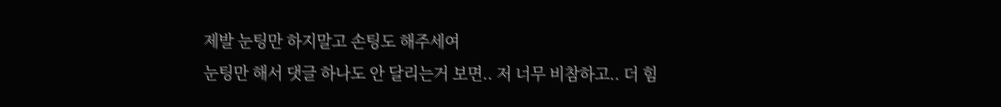제발 눈팅만 하지말고 손팅도 해주세여
눈팅만 해서 댓글 하나도 안 달리는거 보면.. 저 너무 비참하고.. 더 힘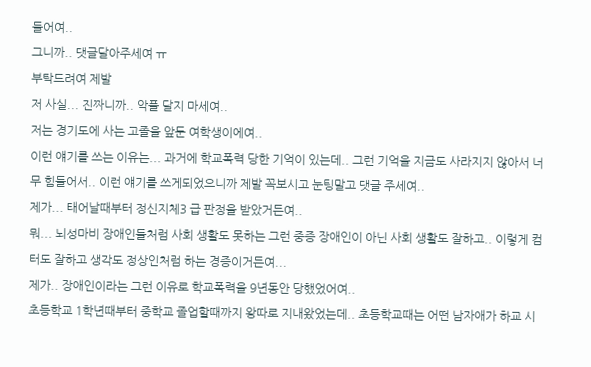들어여..
그니까.. 댓글달아주세여 ㅠ
부탁드려여 제발
저 사실... 진짜니까.. 악플 달지 마세여..
저는 경기도에 사는 고졸을 앞둔 여학생이에여..
이런 얘기를 쓰는 이유는... 과거에 학교폭력 당한 기억이 있는데.. 그런 기억을 지금도 사라지지 않아서 너무 힘들어서.. 이런 얘기를 쓰게되었으니까 제발 꼭보시고 눈팅말고 댓글 주세여..
제가... 태어날때부터 정신지체3 급 판정을 받았거든여..
뭐... 뇌성마비 장애인들처럼 사회 생활도 못하는 그런 중증 장애인이 아닌 사회 생활도 잘하고.. 이렇게 컴터도 잘하고 생각도 정상인처럼 하는 경증이거든여...
제가.. 장애인이라는 그런 이유로 학교폭력을 9년동안 당했었어여..
초등학교 1학년때부터 중학교 졸업할때까지 왕따로 지내왔었는데.. 초등학교때는 어떤 남자애가 하교 시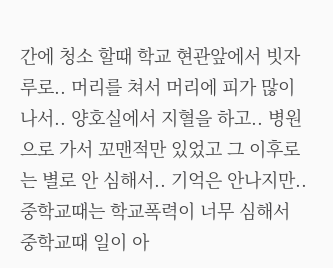간에 청소 할때 학교 현관앞에서 빗자루로.. 머리를 쳐서 머리에 피가 많이 나서.. 양호실에서 지혈을 하고.. 병원으로 가서 꼬맨적만 있었고 그 이후로는 별로 안 심해서.. 기억은 안나지만..
중학교때는 학교폭력이 너무 심해서 중학교때 일이 아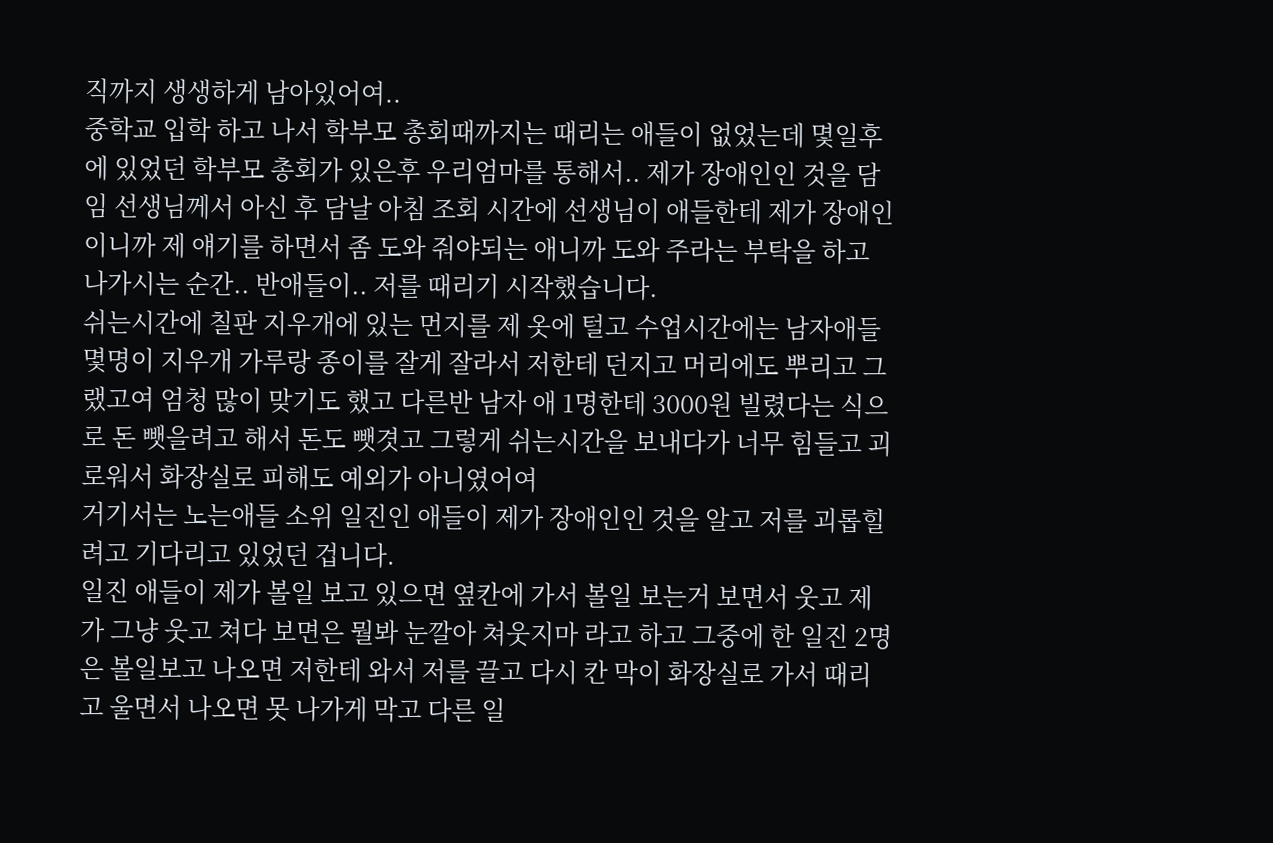직까지 생생하게 남아있어여..
중학교 입학 하고 나서 학부모 총회때까지는 때리는 애들이 없었는데 몇일후에 있었던 학부모 총회가 있은후 우리엄마를 통해서.. 제가 장애인인 것을 담임 선생님께서 아신 후 담날 아침 조회 시간에 선생님이 애들한테 제가 장애인 이니까 제 얘기를 하면서 좀 도와 줘야되는 애니까 도와 주라는 부탁을 하고 나가시는 순간.. 반애들이.. 저를 때리기 시작했습니다.
쉬는시간에 칠판 지우개에 있는 먼지를 제 옷에 털고 수업시간에는 남자애들 몇명이 지우개 가루랑 종이를 잘게 잘라서 저한테 던지고 머리에도 뿌리고 그랬고여 엄청 많이 맞기도 했고 다른반 남자 애 1명한테 3000원 빌렸다는 식으로 돈 뺏을려고 해서 돈도 뺏겻고 그렇게 쉬는시간을 보내다가 너무 힘들고 괴로워서 화장실로 피해도 예외가 아니였어여
거기서는 노는애들 소위 일진인 애들이 제가 장애인인 것을 알고 저를 괴롭힐려고 기다리고 있었던 겁니다.
일진 애들이 제가 볼일 보고 있으면 옆칸에 가서 볼일 보는거 보면서 웃고 제가 그냥 웃고 쳐다 보면은 뭘봐 눈깔아 쳐웃지마 라고 하고 그중에 한 일진 2명은 볼일보고 나오면 저한테 와서 저를 끌고 다시 칸 막이 화장실로 가서 때리고 울면서 나오면 못 나가게 막고 다른 일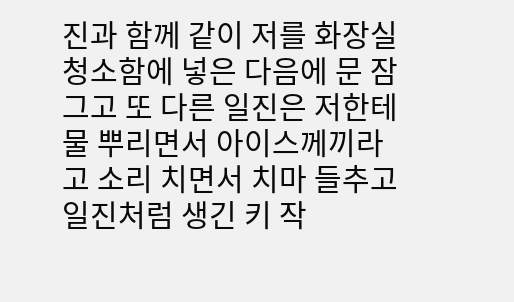진과 함께 같이 저를 화장실 청소함에 넣은 다음에 문 잠그고 또 다른 일진은 저한테 물 뿌리면서 아이스께끼라고 소리 치면서 치마 들추고 일진처럼 생긴 키 작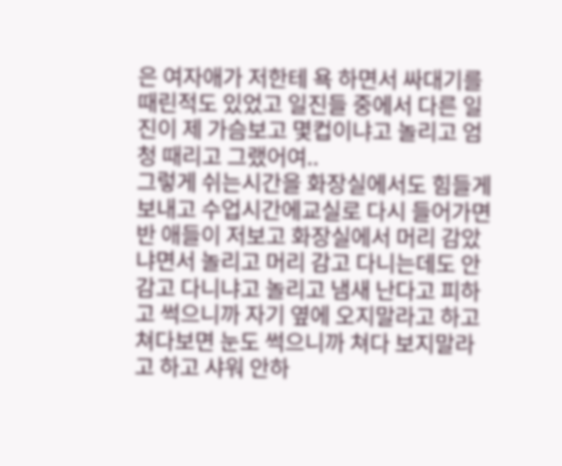은 여자애가 저한테 욕 하면서 싸대기를 때린적도 있었고 일진들 중에서 다른 일진이 제 가슴보고 몇컵이냐고 놀리고 엄청 때리고 그랬어여..
그렇게 쉬는시간을 화장실에서도 힘들게 보내고 수업시간에교실로 다시 들어가면 반 애들이 저보고 화장실에서 머리 감았냐면서 놀리고 머리 감고 다니는데도 안 감고 다니냐고 놀리고 냄새 난다고 피하고 썩으니까 자기 옆에 오지말라고 하고 쳐다보면 눈도 썩으니까 쳐다 보지말라고 하고 샤워 안하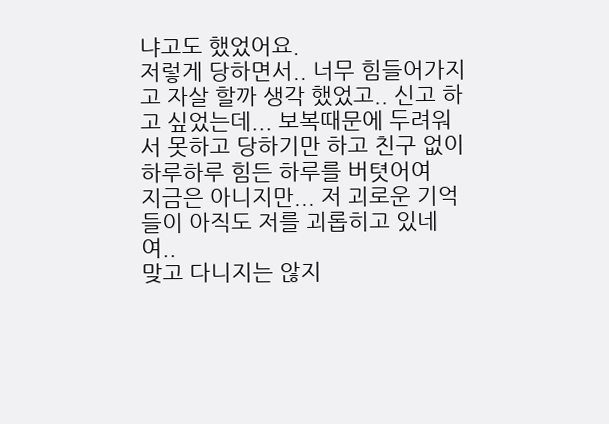냐고도 했었어요.
저렇게 당하면서.. 너무 힘들어가지고 자살 할까 생각 했었고.. 신고 하고 싶었는데... 보복때문에 두려워서 못하고 당하기만 하고 친구 없이 하루하루 힘든 하루를 버텻어여
지금은 아니지만... 저 괴로운 기억들이 아직도 저를 괴롭히고 있네여..
맞고 다니지는 않지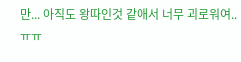만... 아직도 왕따인것 같애서 너무 괴로워여..ㅠㅠ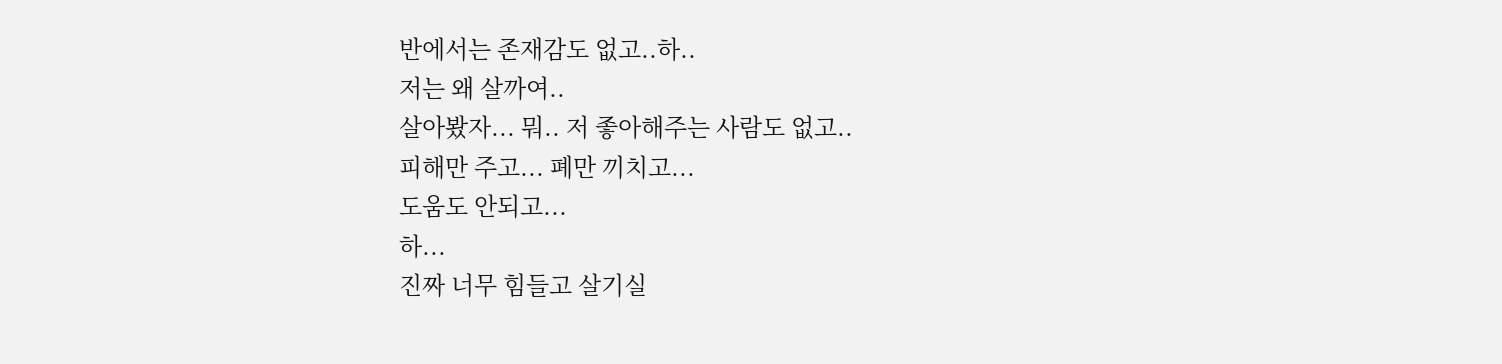반에서는 존재감도 없고..하..
저는 왜 살까여..
살아봤자... 뭐.. 저 좋아해주는 사람도 없고..
피해만 주고... 폐만 끼치고...
도움도 안되고...
하...
진짜 너무 힘들고 살기실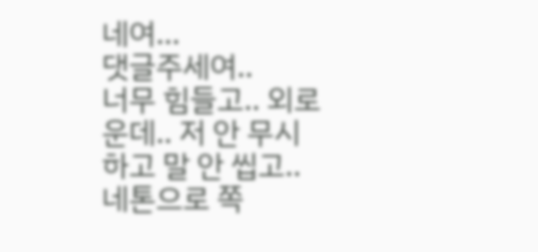네여...
댓글주세여..
너무 힘들고.. 외로운데.. 저 안 무시하고 말 안 씹고.. 네톤으로 쪽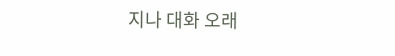지나 대화 오래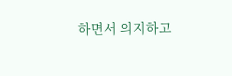하면서 의지하고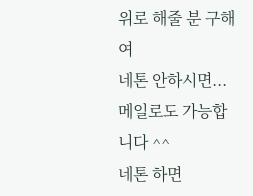위로 해줄 분 구해여
네톤 안하시면... 메일로도 가능합니다 ^^
네톤 하면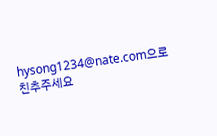hysong1234@nate.com으로 친추주세요